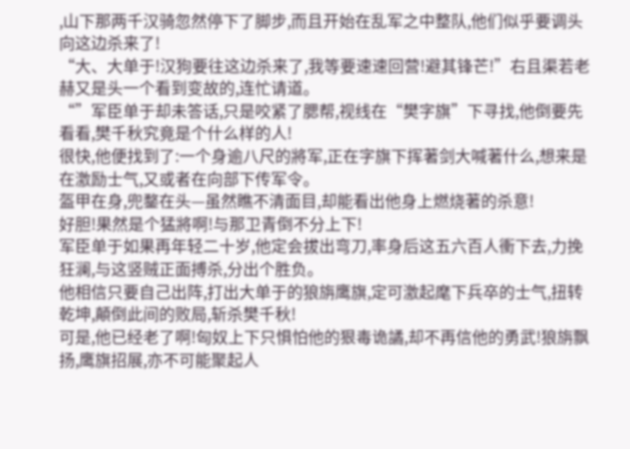,山下那两千汉骑忽然停下了脚步,而且开始在乱军之中整队,他们似乎要调头向这边杀来了!
“大、大单于!汉狗要往这边杀来了,我等要速速回营!避其锋芒!”右且渠若老赫又是头一个看到变故的,连忙请道。
“”军臣单于却未答话,只是咬紧了腮帮,视线在“樊字旗”下寻找,他倒要先看看,樊千秋究竟是个什么样的人!
很快,他便找到了:一个身逾八尺的將军,正在字旗下挥著剑大喊著什么,想来是在激励士气,又或者在向部下传军令。
盔甲在身,兜鍪在头—虽然瞧不清面目,却能看出他身上燃烧著的杀意!
好胆!果然是个猛將啊!与那卫青倒不分上下!
军臣单于如果再年轻二十岁,他定会拔出弯刀,率身后这五六百人衝下去,力挽狂澜,与这竖贼正面搏杀,分出个胜负。
他相信只要自己出阵,打出大单于的狼旃鹰旗,定可激起麾下兵卒的士气,扭转乾坤,顛倒此间的败局,斩杀樊千秋!
可是,他已经老了啊!匈奴上下只惧怕他的狠毒诡譎,却不再信他的勇武!狼旃飘扬,鹰旗招展,亦不可能聚起人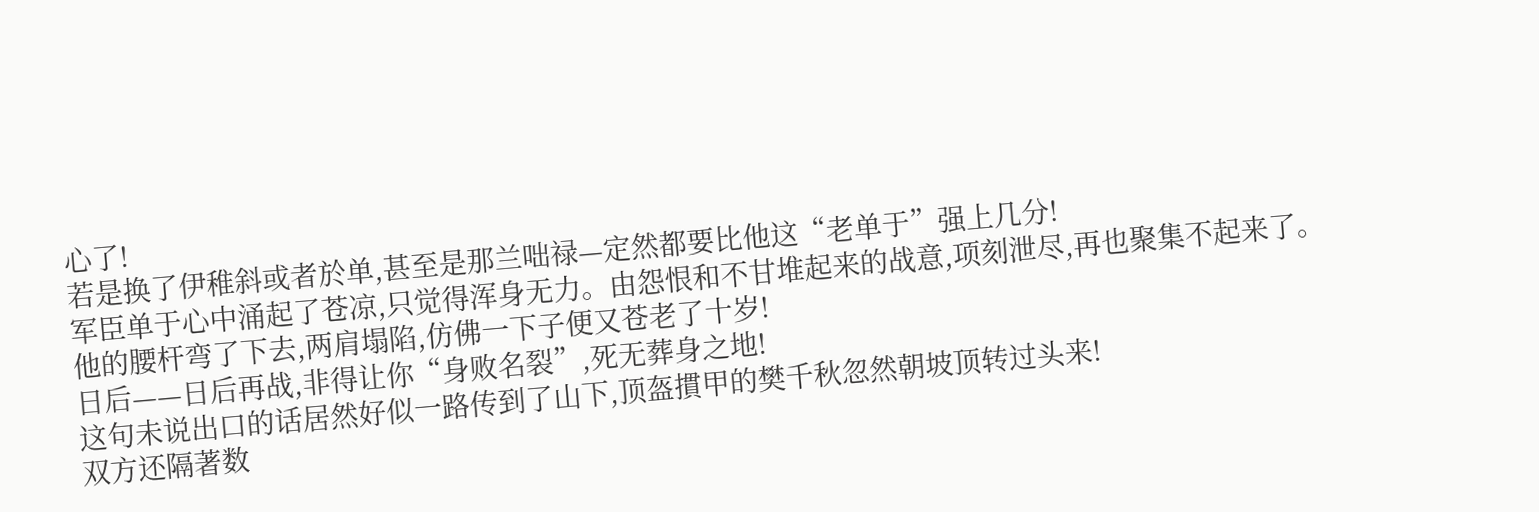心了!
若是换了伊稚斜或者於单,甚至是那兰咄禄—定然都要比他这“老单于”强上几分!
军臣单于心中涌起了苍凉,只觉得浑身无力。由怨恨和不甘堆起来的战意,项刻泄尽,再也聚集不起来了。
他的腰杆弯了下去,两肩塌陷,仿佛一下子便又苍老了十岁!
日后——日后再战,非得让你“身败名裂”,死无葬身之地!
这句未说出口的话居然好似一路传到了山下,顶盔摜甲的樊千秋忽然朝坡顶转过头来!
双方还隔著数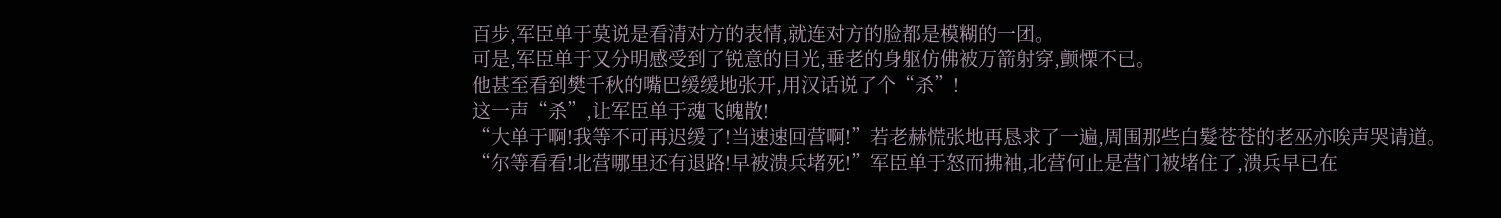百步,军臣单于莫说是看清对方的表情,就连对方的脸都是模糊的一团。
可是,军臣单于又分明感受到了锐意的目光,垂老的身躯仿佛被万箭射穿,颤慄不已。
他甚至看到樊千秋的嘴巴缓缓地张开,用汉话说了个“杀”!
这一声“杀”,让军臣单于魂飞魄散!
“大单于啊!我等不可再迟缓了!当速速回营啊!”若老赫慌张地再恳求了一遍,周围那些白髮苍苍的老巫亦唉声哭请道。
“尔等看看!北营哪里还有退路!早被溃兵堵死!”军臣单于怒而拂袖,北营何止是营门被堵住了,溃兵早已在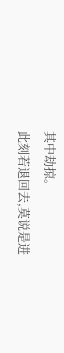其中劫掠。
此刻若退回去,莫说是进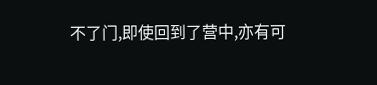不了门,即使回到了营中,亦有可